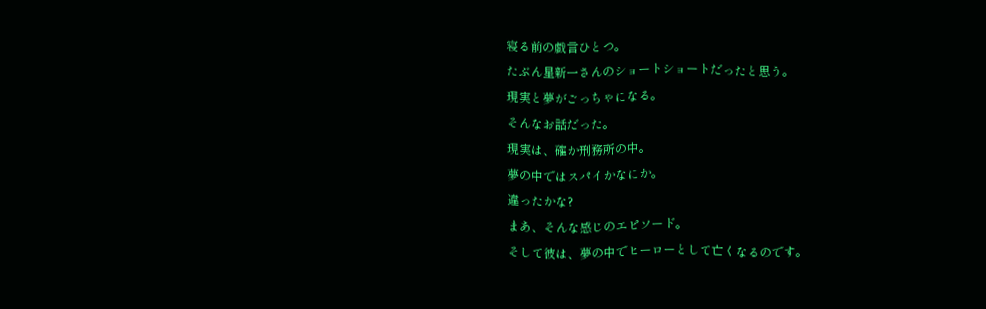寝る前の戯言ひとつ。
たぶん星新一さんのショートショートだったと思う。
現実と夢がごっちゃになる。
そんなお話だった。
現実は、確か刑務所の中。
夢の中ではスパイかなにか。
違ったかな?
まあ、そんな感じのエピソード。
そして彼は、夢の中でヒーローとして亡くなるのです。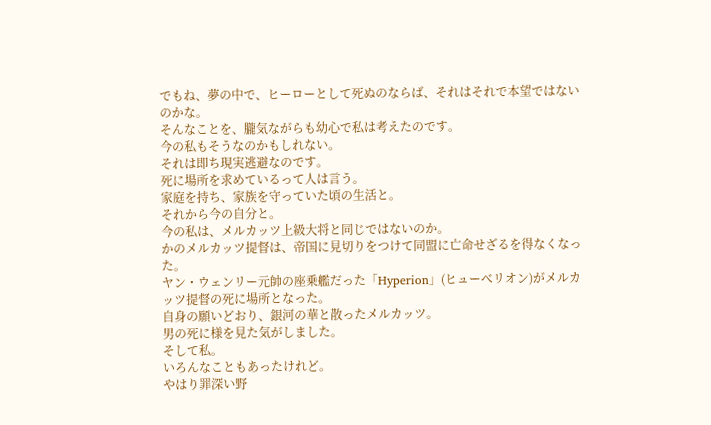でもね、夢の中で、ヒーローとして死ぬのならば、それはそれで本望ではないのかな。
そんなことを、朧気ながらも幼心で私は考えたのです。
今の私もそうなのかもしれない。
それは即ち現実逃避なのです。
死に場所を求めているって人は言う。
家庭を持ち、家族を守っていた頃の生活と。
それから今の自分と。
今の私は、メルカッツ上級大将と同じではないのか。
かのメルカッツ提督は、帝国に見切りをつけて同盟に亡命せざるを得なくなった。
ヤン・ウェンリー元帥の座乗艦だった「Hyperion」(ヒューべリオン)がメルカッツ提督の死に場所となった。
自身の願いどおり、銀河の華と散ったメルカッツ。
男の死に様を見た気がしました。
そして私。
いろんなこともあったけれど。
やはり罪深い野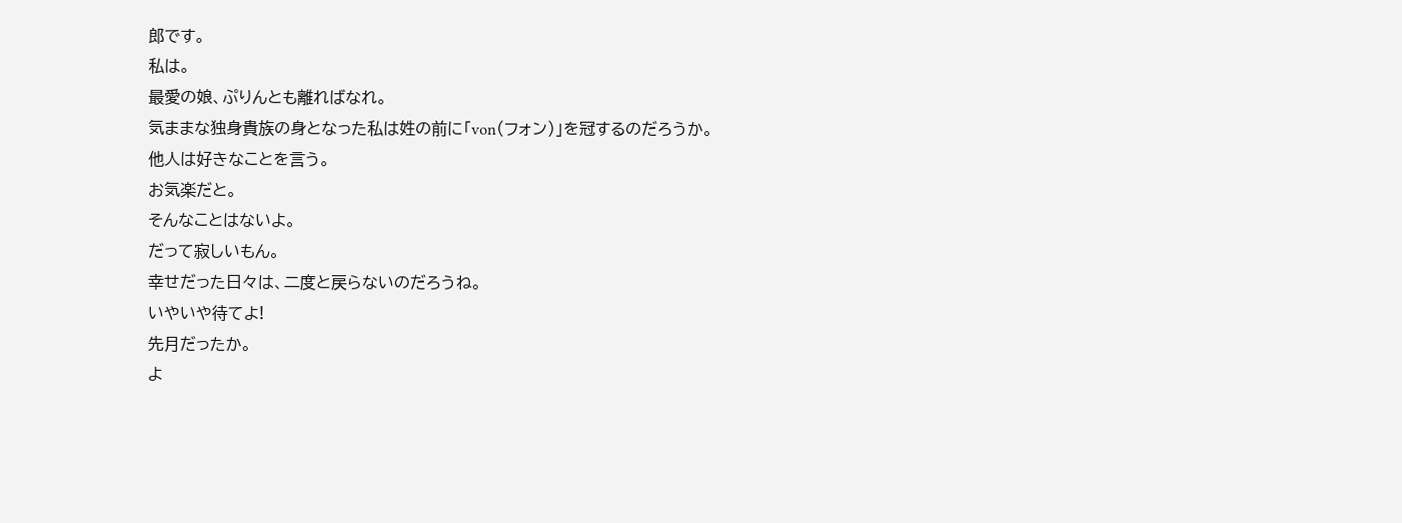郎です。
私は。
最愛の娘、ぷりんとも離ればなれ。
気ままな独身貴族の身となった私は姓の前に「von(フォン)」を冠するのだろうか。
他人は好きなことを言う。
お気楽だと。
そんなことはないよ。
だって寂しいもん。
幸せだった日々は、二度と戻らないのだろうね。
いやいや待てよ!
先月だったか。
よ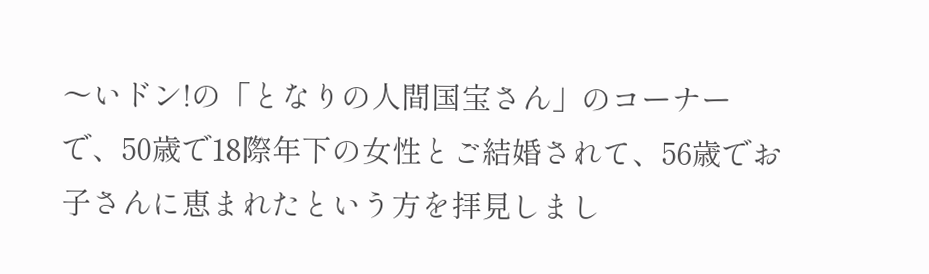〜いドン!の「となりの人間国宝さん」のコーナーで、50歳で18際年下の女性とご結婚されて、56歳でお子さんに恵まれたという方を拝見しまし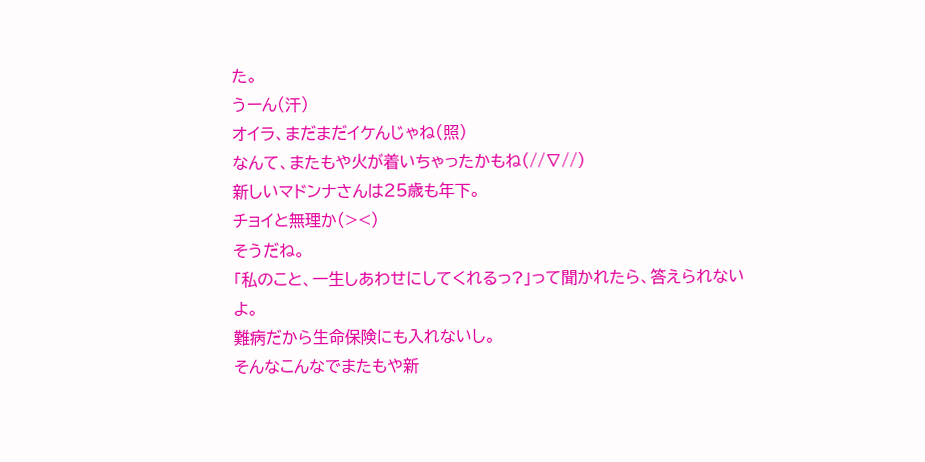た。
うーん(汗)
オイラ、まだまだイケんじゃね(照)
なんて、またもや火が着いちゃったかもね(//∇//)
新しいマドンナさんは25歳も年下。
チョイと無理か(><)
そうだね。
「私のこと、一生しあわせにしてくれるっ?」って聞かれたら、答えられないよ。
難病だから生命保険にも入れないし。
そんなこんなでまたもや新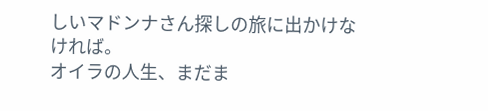しいマドンナさん探しの旅に出かけなければ。
オイラの人生、まだま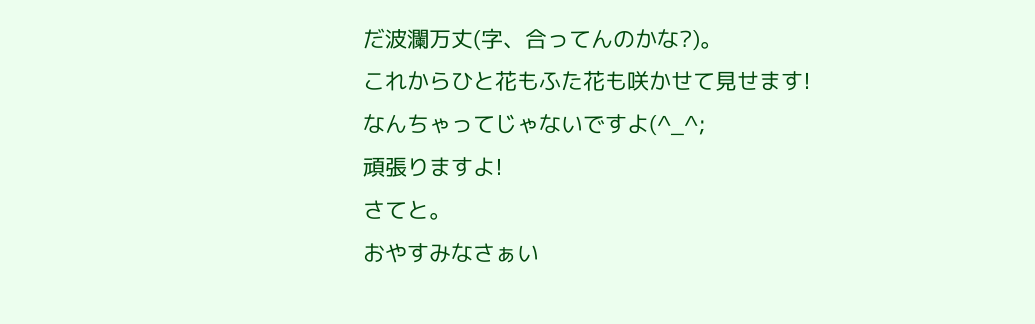だ波瀾万丈(字、合ってんのかな?)。
これからひと花もふた花も咲かせて見せます!
なんちゃってじゃないですよ(^_^;
頑張りますよ!
さてと。
おやすみなさぁい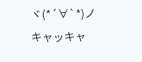ヾ(*´∀`*)ノキャッキャ